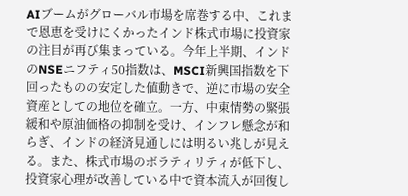AIブームがグローバル市場を席巻する中、これまで恩恵を受けにくかったインド株式市場に投資家の注目が再び集まっている。今年上半期、インドのNSEニフティ50指数は、MSCI新興国指数を下回ったものの安定した値動きで、逆に市場の安全資産としての地位を確立。一方、中東情勢の緊張緩和や原油価格の抑制を受け、インフレ懸念が和らぎ、インドの経済見通しには明るい兆しが見える。また、株式市場のボラティリティが低下し、投資家心理が改善している中で資本流入が回復し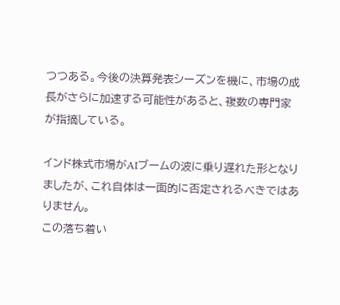つつある。今後の決算発表シーズンを機に、市場の成長がさらに加速する可能性があると、複数の専門家が指摘している。

インド株式市場がAIブームの波に乗り遅れた形となりましたが、これ自体は一面的に否定されるべきではありません。
この落ち着い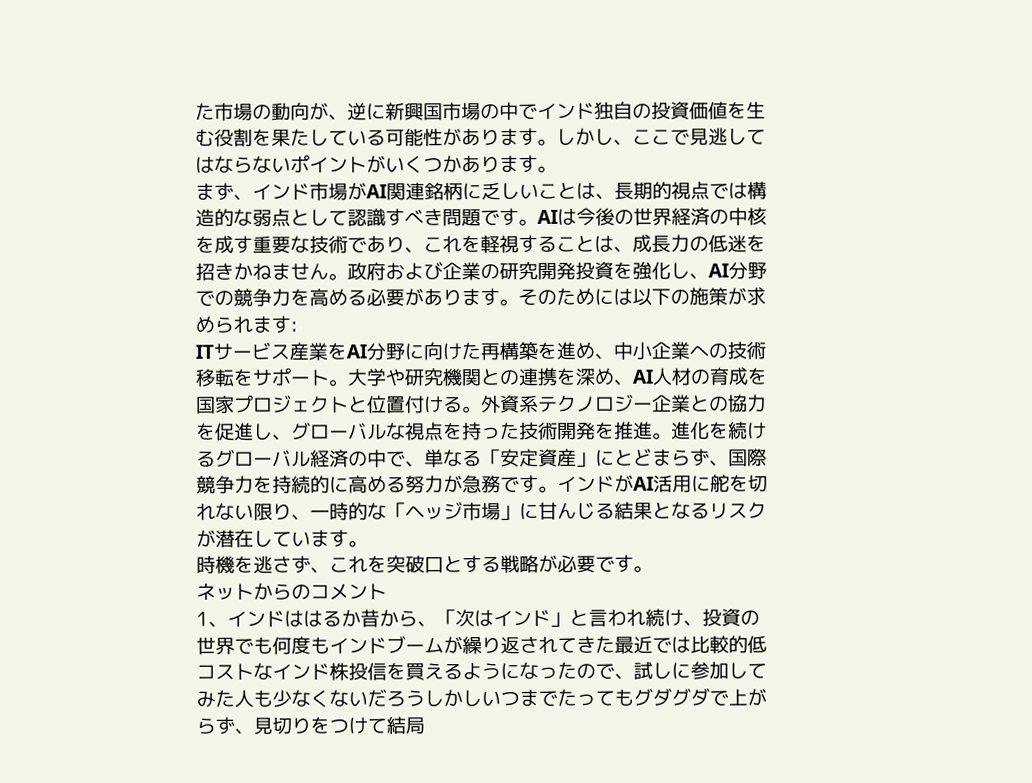た市場の動向が、逆に新興国市場の中でインド独自の投資価値を生む役割を果たしている可能性があります。しかし、ここで見逃してはならないポイントがいくつかあります。
まず、インド市場がAI関連銘柄に乏しいことは、長期的視点では構造的な弱点として認識すべき問題です。AIは今後の世界経済の中核を成す重要な技術であり、これを軽視することは、成長力の低迷を招きかねません。政府および企業の研究開発投資を強化し、AI分野での競争力を高める必要があります。そのためには以下の施策が求められます:
ITサービス産業をAI分野に向けた再構築を進め、中小企業への技術移転をサポート。大学や研究機関との連携を深め、AI人材の育成を国家プロジェクトと位置付ける。外資系テクノロジー企業との協力を促進し、グローバルな視点を持った技術開発を推進。進化を続けるグローバル経済の中で、単なる「安定資産」にとどまらず、国際競争力を持続的に高める努力が急務です。インドがAI活用に舵を切れない限り、一時的な「ヘッジ市場」に甘んじる結果となるリスクが潜在しています。
時機を逃さず、これを突破口とする戦略が必要です。
ネットからのコメント
1、インドははるか昔から、「次はインド」と言われ続け、投資の世界でも何度もインドブームが繰り返されてきた最近では比較的低コストなインド株投信を買えるようになったので、試しに参加してみた人も少なくないだろうしかしいつまでたってもグダグダで上がらず、見切りをつけて結局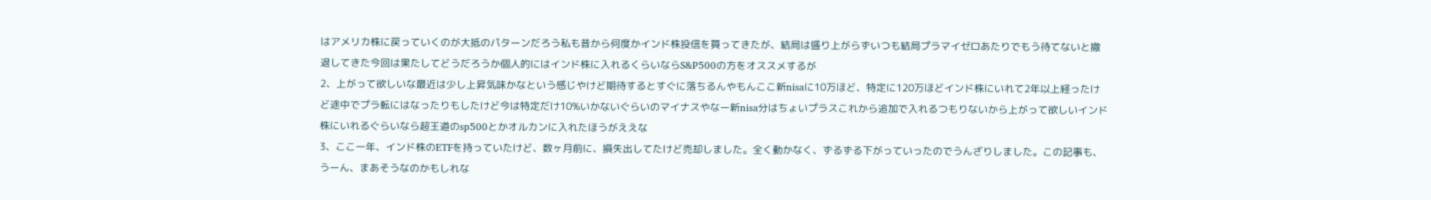はアメリカ株に戻っていくのが大抵のパターンだろう私も昔から何度かインド株投信を買ってきたが、結局は盛り上がらずいつも結局プラマイゼロあたりでもう待てないと撤退してきた今回は果たしてどうだろうか個人的にはインド株に入れるくらいならS&P500の方をオススメするが
2、上がって欲しいな最近は少し上昇気味かなという感じやけど期待するとすぐに落ちるんやもんここ新nisaに10万ほど、特定に120万ほどインド株にいれて2年以上経ったけど途中でプラ転にはなったりもしたけど今は特定だけ10%いかないぐらいのマイナスやなー新nisa分はちょいプラスこれから追加で入れるつもりないから上がって欲しいインド株にいれるぐらいなら超王道のsp500とかオルカンに入れたほうがええな
3、ここ一年、インド株のETFを持っていたけど、数ヶ月前に、損失出してたけど売却しました。全く動かなく、ずるずる下がっていったのでうんざりしました。この記事も、うーん、まあそうなのかもしれな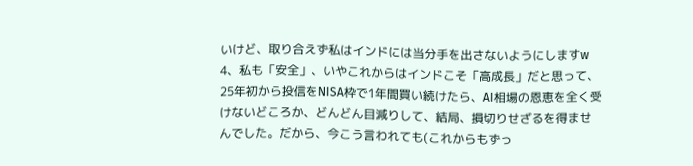いけど、取り合えず私はインドには当分手を出さないようにしますw
4、私も「安全」、いやこれからはインドこそ「高成長」だと思って、25年初から投信をNISA枠で1年間買い続けたら、AI相場の恩恵を全く受けないどころか、どんどん目減りして、結局、損切りせざるを得ませんでした。だから、今こう言われても(これからもずっ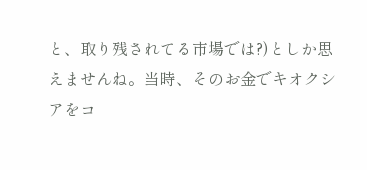と、取り残されてる市場では?)としか思えませんね。当時、そのお金でキオクシアをコ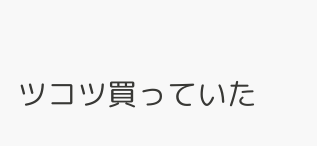ツコツ買っていた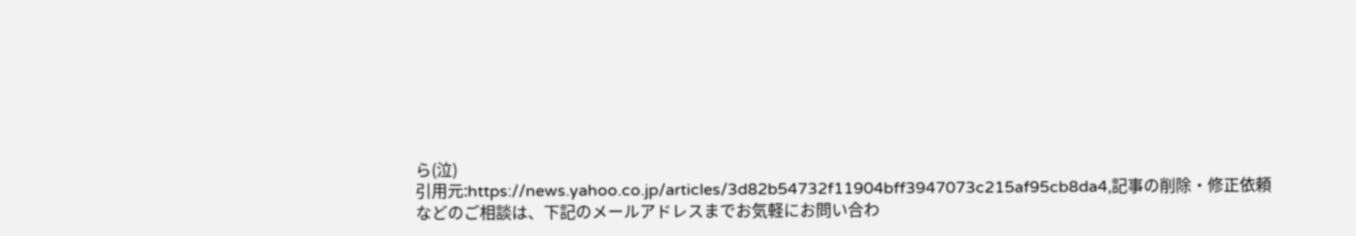ら(泣)
引用元:https://news.yahoo.co.jp/articles/3d82b54732f11904bff3947073c215af95cb8da4,記事の削除・修正依頼などのご相談は、下記のメールアドレスまでお気軽にお問い合わ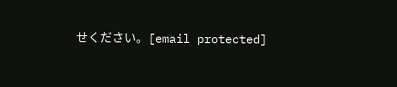せください。[email protected]